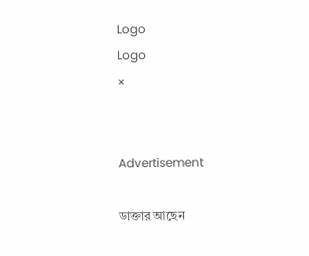Logo
Logo
×


Advertisement

ডাক্তার আছেন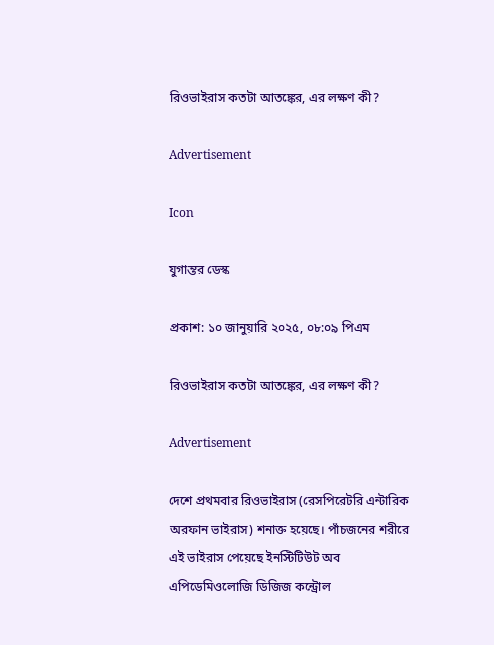রিওভাইরাস কতটা আতঙ্কের, এর লক্ষণ কী?

Advertisement

Icon

যুগান্তর ডেস্ক

প্রকাশ: ১০ জানুয়ারি ২০২৫, ০৮:০৯ পিএম

রিওভাইরাস কতটা আতঙ্কের, এর লক্ষণ কী?

Advertisement

দেশে প্রথমবার রিওভাইরাস (রেসপিরেটরি এন্টারিক অরফান ভাইরাস) শনাক্ত হয়েছে। পাঁচজনের শরীরে এই ভাইরাস পেয়েছে ইনস্টিটিউট অব এপিডেমিওলোজি ডিজিজ কন্ট্রোল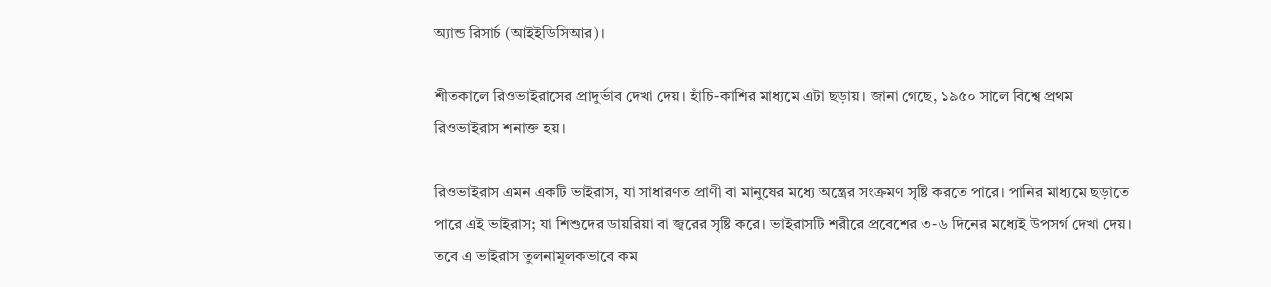অ্যান্ড রিসার্চ (আইইডিসিআর)।

শীতকালে রিওভাইরাসের প্রাদুর্ভাব দেখা দেয়। হাঁচি-কাশির মাধ্যমে এটা ছড়ায়। জানা গেছে, ১৯৫০ সালে বিশ্বে প্রথম রিওভাইরাস শনাক্ত হয়।

রিওভাইরাস এমন একটি ভাইরাস, যা সাধারণত প্রাণী বা মানুষের মধ্যে অন্ত্রের সংক্রমণ সৃষ্টি করতে পারে। পানির মাধ্যমে ছড়াতে পারে এই ভাইরাস; যা শিশুদের ডায়রিয়া বা জ্বরের সৃষ্টি করে। ভাইরাসটি শরীরে প্রবেশের ৩-৬ দিনের মধ্যেই উপসর্গ দেখা দেয়। তবে এ ভাইরাস তুলনামূলকভাবে কম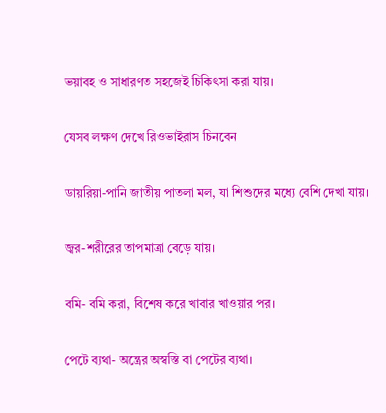ভয়াবহ ও সাধারণত সহজেই চিকিৎসা করা যায়।

যেসব লক্ষণ দেখে রিওভাইরাস চিনবেন

ডায়রিয়া-পানি জাতীয় পাতলা মল, যা শিশুদের মধ্যে বেশি দেখা যায়।

জ্বর-শরীরের তাপমাত্রা বেড়ে যায়।

বমি- বমি করা, বিশেষ করে খাবার খাওয়ার পর।

পেটে ব্যথা- অন্ত্রের অস্বস্তি বা পেটের ব্যথা।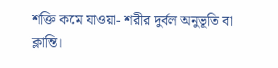শক্তি কমে যাওয়া- শরীর দুর্বল অনুভূতি বা ক্লান্তি।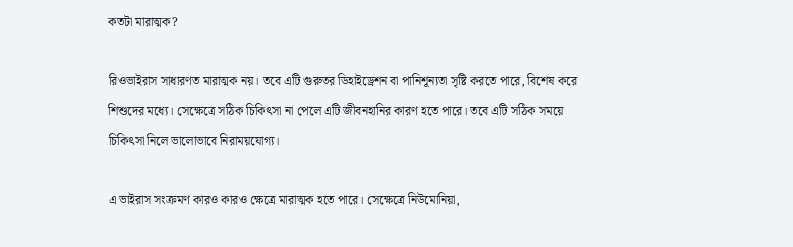কতটা মারাত্মক?

রিওভাইরাস সাধারণত মারাত্মক নয়। তবে এটি গুরুতর ডিহাইড্রেশন বা পানিশূন্যতা সৃষ্টি করতে পারে, বিশেষ করে শিশুদের মধ্যে। সেক্ষেত্রে সঠিক চিকিৎসা না পেলে এটি জীবনহানির কারণ হতে পারে। তবে এটি সঠিক সময়ে চিকিৎসা নিলে ভালোভাবে নিরাময়যোগ্য।

এ ভাইরাস সংক্রমণ কারও কারও ক্ষেত্রে মারাত্মক হতে পারে। সেক্ষেত্রে নিউমোনিয়া,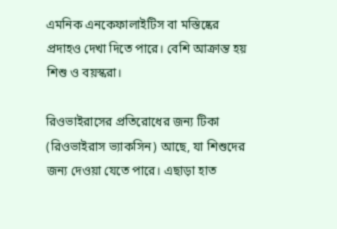এমনিক এনকেফালাইটিস বা মস্তিষ্কের প্রদাহও দেখা দিতে পারে। বেশি আক্রান্ত হয় শিশু ও বয়স্করা।

রিওভাইরাসের প্রতিরোধের জন্য টিকা (রিওভাইরাস ভ্যাকসিন) আছে, যা শিশুদের জন্য দেওয়া যেতে পারে। এছাড়া হাত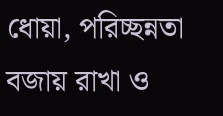ধোয়া, পরিচ্ছন্নতা বজায় রাখা ও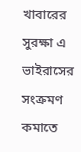খাবারের সুরক্ষা এ ভাইরাসের সংক্রমণ কমাতে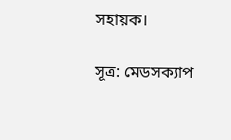সহায়ক।

সূত্র: মেডসক্যাপ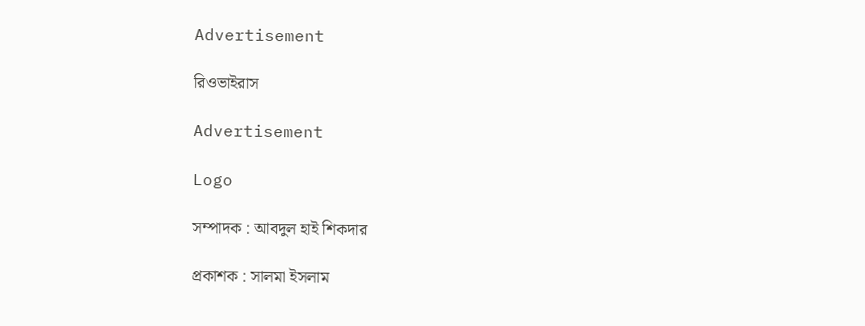Advertisement

রিওভাইরাস

Advertisement

Logo

সম্পাদক : আবদুল হাই শিকদার

প্রকাশক : সালমা ইসলাম